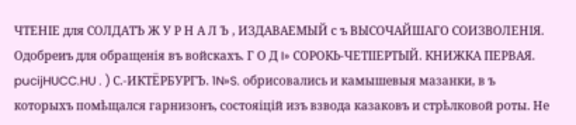ЧТЕНІЕ для СОЛДАТЪ Ж У Р Н А Л Ъ , ИЗДАВАЕМЫЙ с ъ ВЫСОЧАЙШАГО СОИЗВОЛЕНІЯ. Одобреиъ для обращенія въ войскахъ. Г О Д I» СОРОКЬ-ЧЕТІІЕРТЬІЙ. КНИЖКА ПЕРВАЯ. pucijHUCC.HU . ) С.-ИКТЁРБУРГЪ. 1N»S. обрисовались и камышевыя мазанки, в ъ которыхъ помѣщался гарнизонъ, состояіцій изъ взвода казаковъ и стрѣлковой роты. Не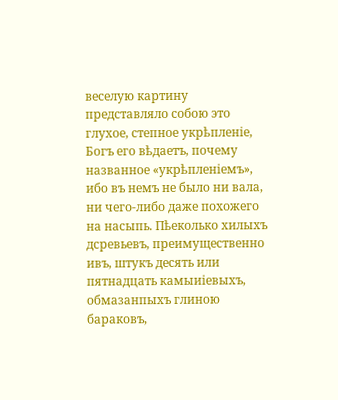веселую картину представляло собою это глухое, степное укрѣпленіе, Богъ его вѣдаетъ, почему названное «укрѣпленіемъ», ибо въ немъ не было ни вала, ни чего-либо даже похожего на насыпь. Пѣеколько хилыхъ дсревьевъ, преимущественно ивъ, штукъ десять или пятнадцать камыиіевыхъ, обмазанпыхъ глиною бараковъ,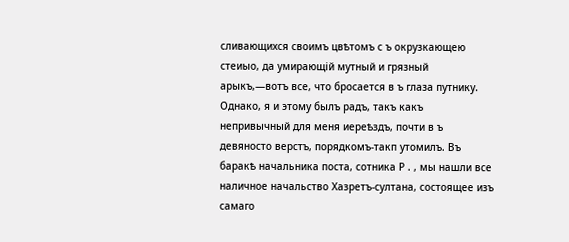сливающихся своимъ цвѣтомъ с ъ окрузкающею стеиыо, да умирающій мутный и грязный арыкъ,—вотъ все, что бросается в ъ глаза путнику. Однако, я и этому былъ радъ, такъ какъ непривычный для меня иереѣздъ, почти в ъ девяносто верстъ, порядкомъ-такп утомилъ. Въ баракѣ начальника поста, сотника Р . , мы нашли все наличное начальство Хазретъ-султана, состоящее изъ самаго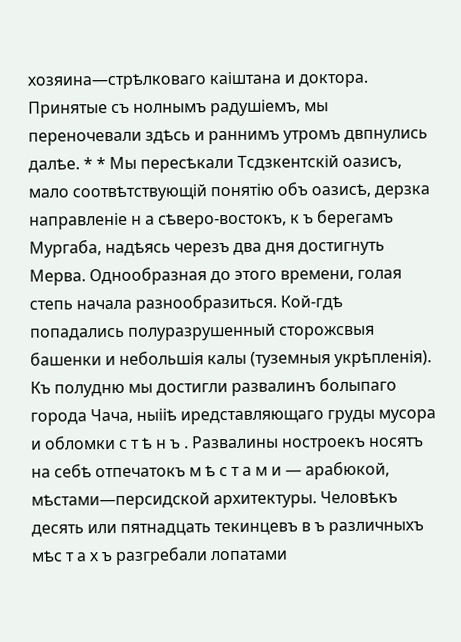хозяина—стрѣлковаго каіштана и доктора. Принятые съ нолнымъ радушіемъ, мы переночевали здѣсь и раннимъ утромъ двпнулись далѣе. * * Мы пересѣкали Тсдзкентскій оазисъ, мало соотвѣтствующій понятію объ оазисѣ, дерзка направленіе н а сѣверо-востокъ, к ъ берегамъ Мургаба, надѣясь черезъ два дня достигнуть Мерва. Однообразная до этого времени, голая степь начала разнообразиться. Кой-гдѣ попадались полуразрушенный сторожсвыя башенки и небольшія калы (туземныя укрѣпленія). Къ полудню мы достигли развалинъ болыпаго города Чача, ныііѣ иредставляющаго груды мусора и обломки с т ѣ н ъ . Развалины ностроекъ носятъ на себѣ отпечатокъ м ѣ с т а м и — арабюкой, мѣстами—персидской архитектуры. Человѣкъ десять или пятнадцать текинцевъ в ъ различныхъ мѣс т а х ъ разгребали лопатами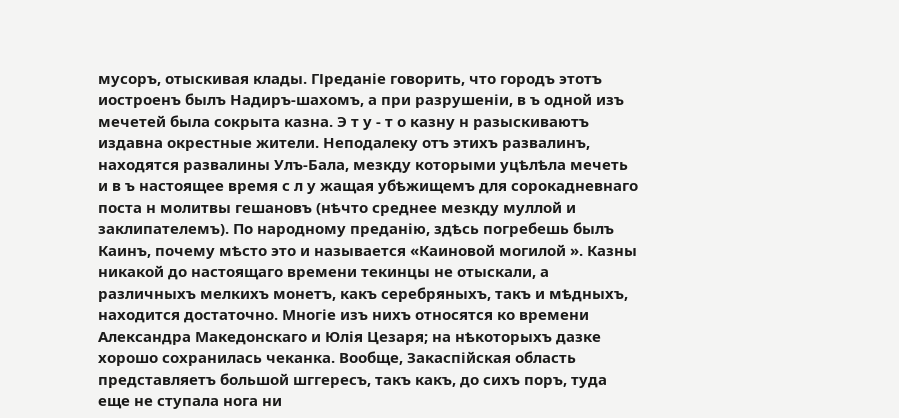мусоръ, отыскивая клады. ГІреданіе говорить, что городъ этотъ иостроенъ былъ Надиръ-шахомъ, а при разрушеніи, в ъ одной изъ мечетей была сокрыта казна. Э т у - т о казну н разыскиваютъ издавна окрестные жители. Неподалеку отъ этихъ развалинъ, находятся развалины Улъ-Бала, мезкду которыми уцѣлѣла мечеть и в ъ настоящее время с л у жащая убѣжищемъ для сорокадневнаго поста н молитвы гешановъ (нѣчто среднее мезкду муллой и заклипателемъ). По народному преданію, здѣсь погребешь былъ Каинъ, почему мѣсто это и называется «Каиновой могилой ». Казны никакой до настоящаго времени текинцы не отыскали, а различныхъ мелкихъ монетъ, какъ серебряныхъ, такъ и мѣдныхъ, находится достаточно. Многіе изъ нихъ относятся ко времени Александра Македонскаго и Юлія Цезаря; на нѣкоторыхъ дазке хорошо сохранилась чеканка. Вообще, Закаспійская область представляетъ большой шггересъ, такъ какъ, до сихъ поръ, туда еще не ступала нога ни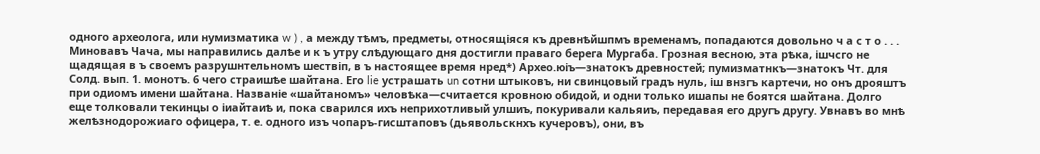одного археолога, или нумизматика w ) , а между тѣмъ, предметы, относящіяся къ древнѣйшпмъ временамъ, попадаются довольно ч а с т о . . . Миновавъ Чача, мы направились далѣе и к ъ утру слѣдующаго дня достигли праваго берега Мургаба. Грозная весною, эта рѣка, ішчсго не щадящая в ъ своемъ разрушнтельномъ шествіп, в ъ настоящее время нред*) Архео.юіъ—знатокъ древностей; пумизматнкъ—знатокъ Чт. для Солд. вып. 1. монотъ. 6 чего страишѣе шайтана. Его lie устрашать un сотни штыковъ, ни свинцовый градъ нуль, іш внзгъ картечи, но онъ дрояштъ при одиомъ имени шайтана. Названіе «шайтаномъ» человѣка—считается кровною обидой, и одни только ишапы не боятся шайтана. Долго еще толковали текинцы о іиайтаиѣ и, пока сварился ихъ неприхотливый улшиъ, покуривали кальяиъ, передавая его другъ другу. Увнавъ во мнѣ желѣзнодорожиаго офицера, т. е. одного изъ чопаръ-гисштаповъ (дьявольскнхъ кучеровъ), они, въ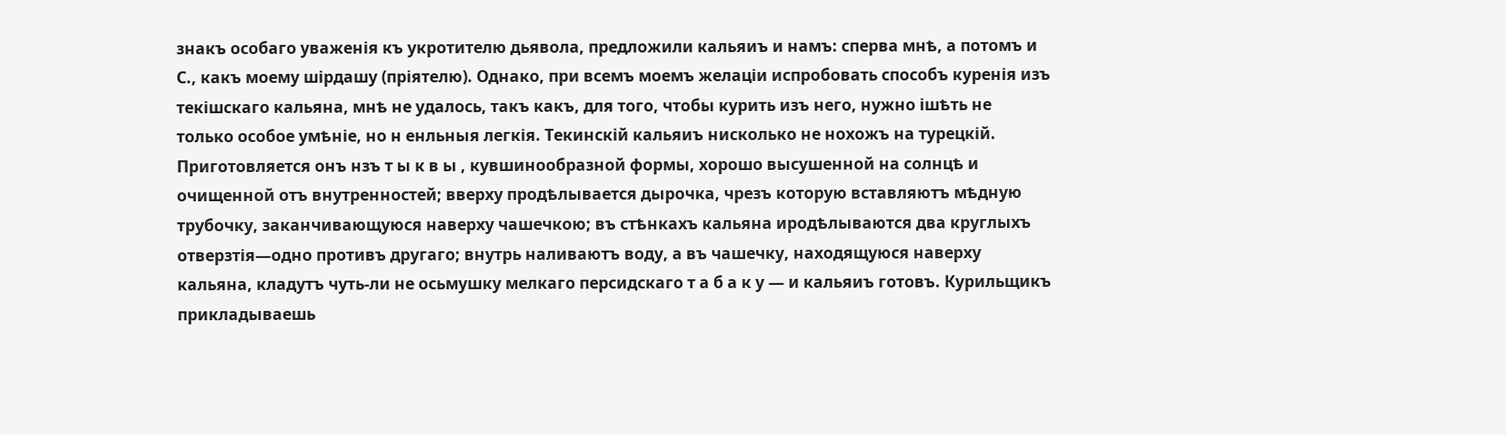знакъ особаго уваженія къ укротителю дьявола, предложили кальяиъ и намъ: сперва мнѣ, а потомъ и С., какъ моему шірдашу (пріятелю). Однако, при всемъ моемъ желаціи испробовать способъ куренія изъ текішскаго кальяна, мнѣ не удалось, такъ какъ, для того, чтобы курить изъ него, нужно ішѣть не только особое умѣніе, но н енльныя легкія. Текинскій кальяиъ нисколько не нохожъ на турецкій. Приготовляется онъ нзъ т ы к в ы , кувшинообразной формы, хорошо высушенной на солнцѣ и очищенной отъ внутренностей; вверху продѣлывается дырочка, чрезъ которую вставляютъ мѣдную трубочку, заканчивающуюся наверху чашечкою; въ стѣнкахъ кальяна иродѣлываются два круглыхъ отверзтія—одно противъ другаго; внутрь наливаютъ воду, а въ чашечку, находящуюся наверху кальяна, кладутъ чуть-ли не осьмушку мелкаго персидскаго т а б а к у — и кальяиъ готовъ. Курильщикъ прикладываешь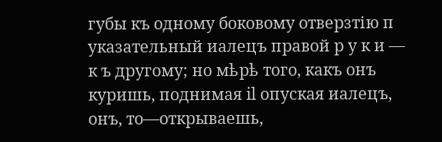губы къ одному боковому отверзтію п указательный иалецъ правой р у к и — к ъ другому; но мѣрѣ того, какъ онъ куришь, поднимая il опуская иалецъ, онъ, то—открываешь,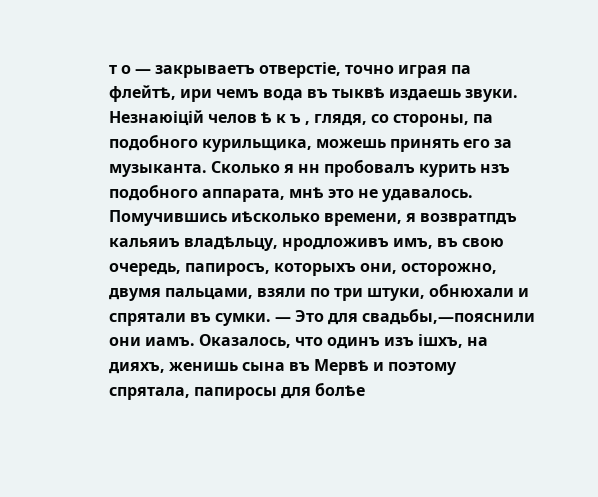т о — закрываетъ отверстіе, точно играя па флейтѣ, ири чемъ вода въ тыквѣ издаешь звуки. Незнаюіцій челов ѣ к ъ , глядя, со стороны, па подобного курильщика, можешь принять его за музыканта. Сколько я нн пробовалъ курить нзъ подобного аппарата, мнѣ это не удавалось. Помучившись иѣсколько времени, я возвратпдъ кальяиъ владѣльцу, нродложивъ имъ, въ свою очередь, папиросъ, которыхъ они, осторожно, двумя пальцами, взяли по три штуки, обнюхали и спрятали въ сумки. — Это для свадьбы,—пояснили они иамъ. Оказалось, что одинъ изъ ішхъ, на дияхъ, женишь сына въ Мервѣ и поэтому спрятала, папиросы для болѣе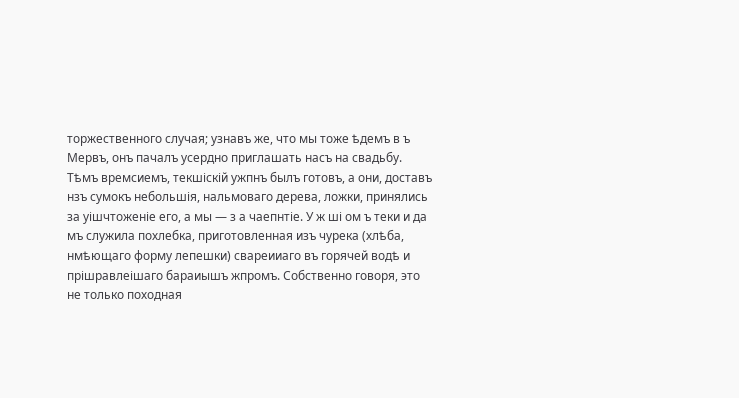торжественного случая; узнавъ же, что мы тоже ѣдемъ в ъ Мервъ, онъ пачалъ усердно приглашать насъ на свадьбу. Тѣмъ времсиемъ, текшіскій ужпнъ былъ готовъ, а они, доставъ нзъ сумокъ небольшія, нальмоваго дерева, ложки, принялись за уішчтоженіе его, а мы — з а чаепнтіе. У ж ші ом ъ теки и да мъ служила похлебка, приготовленная изъ чурека (хлѣба, нмѣющаго форму лепешки) свареииаго въ горячей водѣ и прішравлеішаго бараиышъ жпромъ. Собственно говоря, это не только походная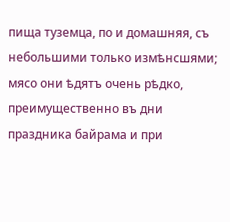пища туземца, по и домашняя, съ небольшими только измѣнсшями; мясо они ѣдятъ очень рѣдко, преимущественно въ дни праздника байрама и при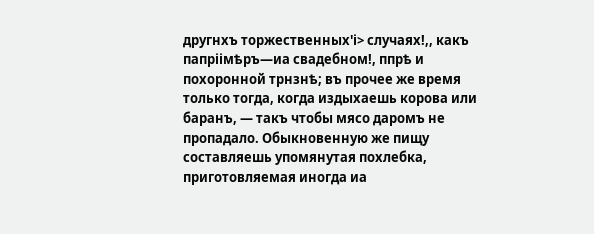другнхъ торжественных'і> случаях!,, какъ папріімѣръ—иа свадебном!, ппрѣ и похоронной трнзнѣ; въ прочее же время только тогда, когда издыхаешь корова или баранъ, — такъ чтобы мясо даромъ не пропадало. Обыкновенную же пищу составляешь упомянутая похлебка, приготовляемая иногда иа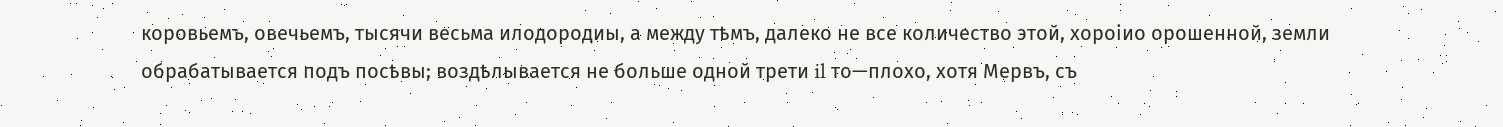коровьемъ, овечьемъ, тысячи весьма илодородиы, а между тѣмъ, далеко не все количество этой, хороіио орошенной, земли обрабатывается подъ посѣвы; воздѣлывается не больше одной трети il то—плохо, хотя Мервъ, съ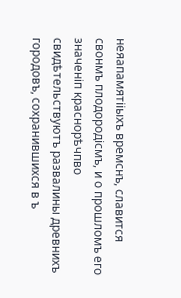неяапамятііыхъ времснъ, славится свонмъ плодородісмъ, и о прошломъ его значеніп краснорѣчпво свидѣтельствуютъ развалины древнихъ городовъ, сохранившихся в ъ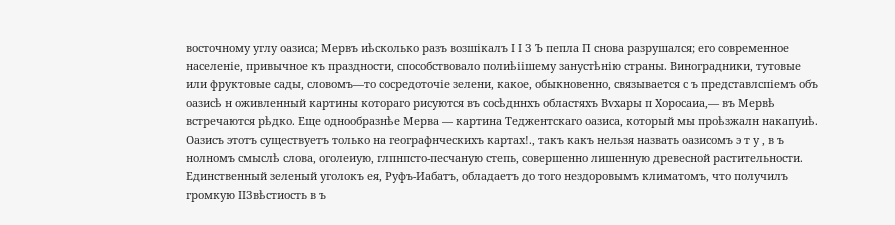восточному углу оазиса; Мервъ иѣсколько разъ возшікалъ І І З Ъ пепла П снова разрушался; его современное населеніе, привычное къ праздности, способствовало полиѣіішему занустѣнію страны. Виноградники, тутовые или фруктовые сады, словомъ—то сосредоточіе зелени, какое, обыкновенно, связывается с ъ представлспіемъ объ оазисѣ н оживленный картины котораго рисуются въ сосѣдннхъ областяхъ Вѵхары п Хоросаиа,— въ Мервѣ встречаются рѣдко. Еще однообразнѣе Мерва — картина Теджентскаго оазиса, который мы проѣзжалн накапуиѣ. Оазисъ этотъ существуетъ только на географнческихъ картах!., такъ какъ нельзя назвать оазисомъ э т у , в ъ нолномъ смыслѣ слова, оголеиую, глпнпсто-песчаную степь, совершенно лишенную древесной растительности. Единственный зеленый уголокъ ея, Руфъ-Иабатъ, обладаетъ до того нездоровымъ климатомъ, что получилъ громкую ІІЗвѣстиость в ъ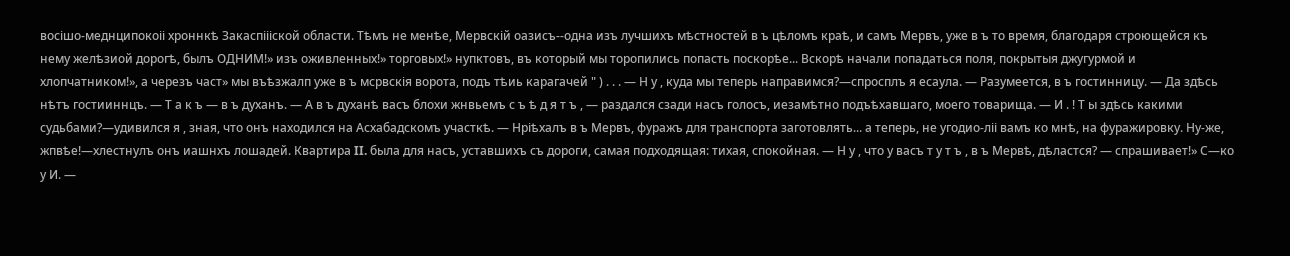восішо-меднципокоіі хроннкѣ Закаспіііской области. Тѣмъ не менѣе, Мервскій оазисъ--одна изъ лучшихъ мѣстностей в ъ цѣломъ краѣ, и самъ Мервъ, уже в ъ то время, благодаря строющейся къ нему желѣзиой дорогѣ, былъ ОДНИМ!» изъ оживленных!» торговых!» нупктовъ, въ который мы торопились попасть поскорѣе... Вскорѣ начали попадаться поля, покрытыя джугурмой и хлопчатником!», а черезъ част» мы въѣзжалп уже в ъ мсрвскія ворота, подъ тѣиь карагачей " ) . . . — Н у , куда мы теперь направимся?—спросплъ я есаула. — Разумеется, в ъ гостинницу. — Да здѣсь нѣтъ гостииннцъ. — Т а к ъ — в ъ духанъ. — А в ъ духанѣ васъ блохи жнвьемъ с ъ ѣ д я т ъ , — раздался сзади насъ голосъ, иезамѣтно подъѣхавшаго, моего товарища. — И . ! Т ы здѣсь какими судьбами?—удивился я , зная, что онъ находился на Асхабадскомъ участкѣ. — Нріѣхалъ в ъ Мервъ, фуражъ для транспорта заготовлять... а теперь, не угодио-ліі вамъ ко мнѣ, на фуражировку. Ну-же, жпвѣе!—хлестнулъ онъ иашнхъ лошадей. Квартира II. была для насъ, уставшихъ съ дороги, самая подходящая: тихая, спокойная. — Н у , что у васъ т у т ъ , в ъ Мервѣ, дѣластся? — спрашивает!» С—ко у И. —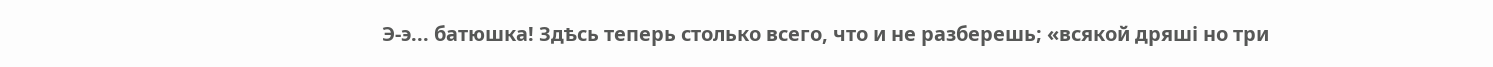Э-э... батюшка! Здѣсь теперь столько всего, что и не разберешь; «всякой дряші но три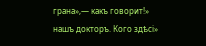грана»,— какъ говорит!» нашъ докторъ. Кого здѣсі»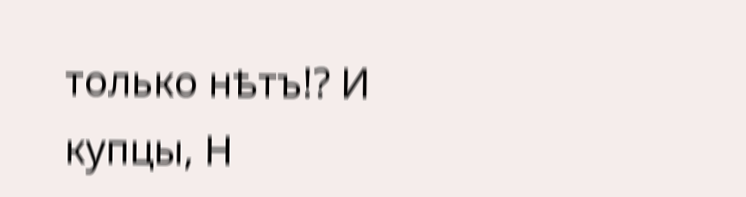только нѣтъ!? И купцы, H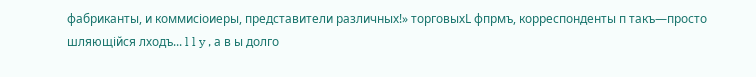фабриканты, и коммисіоиеры, представители различных!» торговыхL фпрмъ, корреспонденты п такъ—просто шляющійся лходъ... l l y , а в ы долго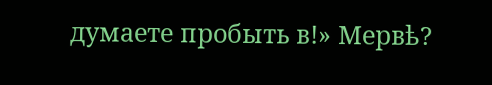думаете пробыть в!» Мервѣ?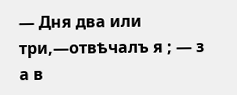— Дня два или три,—отвѣчалъ я ; — з а в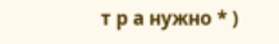т р а нужно * )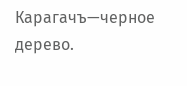Карагачъ—черное дерево.